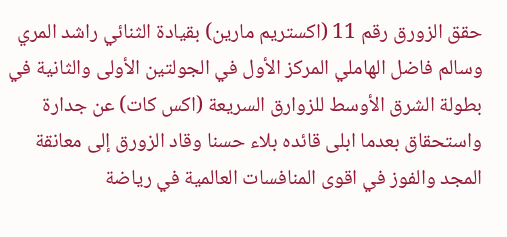حقق الزورق رقم 11 (اكستريم مارين) بقيادة الثنائي راشد المري وسالم فاضل الهاملي المركز الأول في الجولتين الأولى والثانية في بطولة الشرق الأوسط للزوارق السريعة (اكس كات) عن جدارة واستحقاق بعدما ابلى قائده بلاء حسنا وقاد الزورق إلى معانقة المجد والفوز في اقوى المنافسات العالمية في رياضة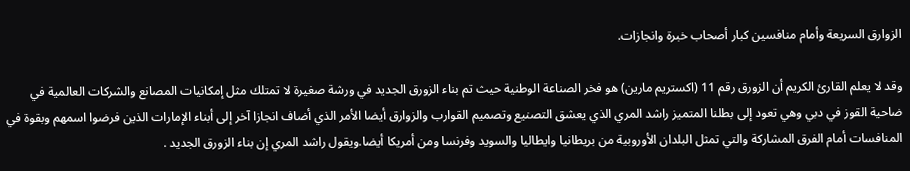الزوارق السريعة وأمام منافسين كبار أصحاب خبرة وانجازات.

وقد لا يعلم القارئ الكريم أن الزورق رقم 11 (اكستريم مارين) هو فخر الصناعة الوطنية حيث تم بناء الزورق الجديد في ورشة صغيرة لا تمتلك مثل إمكانيات المصانع والشركات العالمية في ضاحية القوز في دبي وهي تعود إلى بطلنا المتميز راشد المري الذي يعشق التصنيع وتصميم القوارب والزوارق أيضا الأمر الذي أضاف انجازا آخر إلى أبناء الإمارات الذين فرضوا اسمهم وبقوة في المنافسات أمام الفرق المشاركة والتي تمثل البلدان الأوروبية من بريطانيا وايطاليا والسويد وفرنسا ومن أمريكا أيضا.ويقول راشد المري إن بناء الزورق الجديد .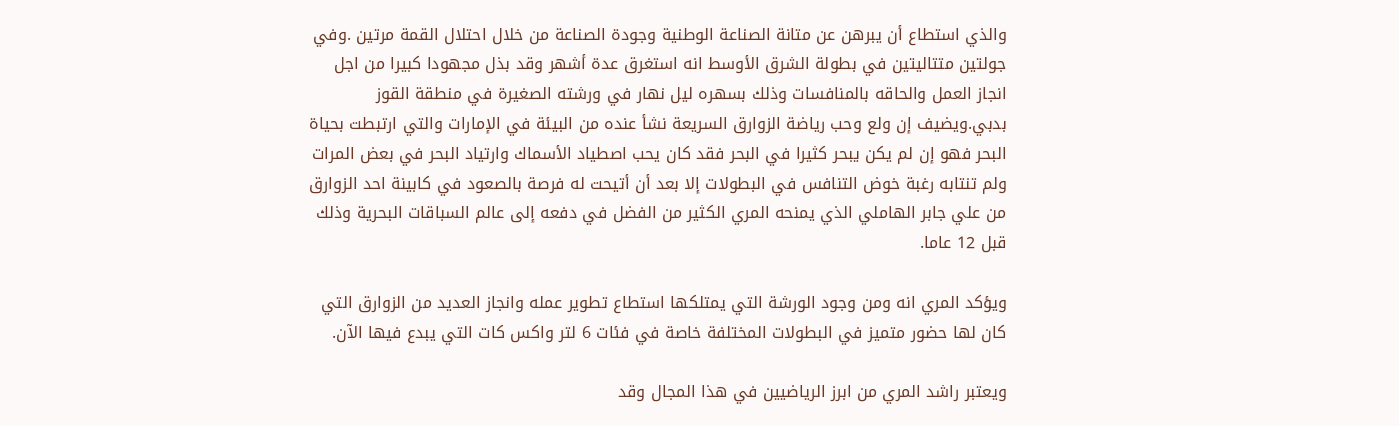والذي استطاع أن يبرهن عن متانة الصناعة الوطنية وجودة الصناعة من خلال احتلال القمة مرتين .وفي جولتين متتاليتين في بطولة الشرق الأوسط انه استغرق عدة أشهر وقد بذل مجهودا كبيرا من اجل انجاز العمل والحاقه بالمنافسات وذلك بسهره ليل نهار في ورشته الصغيرة في منطقة القوز بدبي.ويضيف إن ولع وحب رياضة الزوارق السريعة نشأ عنده من البيئة في الإمارات والتي ارتبطت بحياة البحر فهو إن لم يكن يبحر كثيرا في البحر فقد كان يحب اصطياد الأسماك وارتياد البحر في بعض المرات ولم تنتابه رغبة خوض التنافس في البطولات إلا بعد أن أتيحت له فرصة بالصعود في كابينة احد الزوارق من علي جابر الهاملي الذي يمنحه المري الكثير من الفضل في دفعه إلى عالم السباقات البحرية وذلك قبل 12 عاما.

ويؤكد المري انه ومن وجود الورشة التي يمتلكها استطاع تطوير عمله وانجاز العديد من الزوارق التي كان لها حضور متميز في البطولات المختلفة خاصة في فئات 6 لتر واكس كات التي يبدع فيها الآن.

ويعتبر راشد المري من ابرز الرياضيين في هذا المجال وقد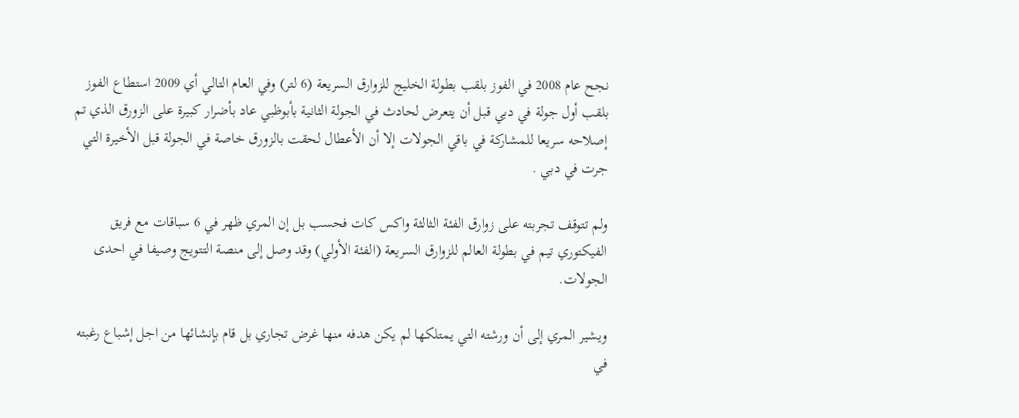نجح عام 2008 في الفوز بلقب بطولة الخليج للزوارق السريعة (6 لتر) وفي العام التالي أي 2009 استطاع الفوز بلقب أول جولة في دبي قبل أن يتعرض لحادث في الجولة الثانية بأبوظبي عاد بأضرار كبيرة على الزورق الذي تم إصلاحه سريعا للمشاركة في باقي الجولات إلا أن الأعطال لحقت بالزورق خاصة في الجولة قبل الأخيرة التي جرت في دبي .

ولم تتوقف تجربته على زوارق الفئة الثالثة واكس كات فحسب بل إن المري ظهر في 6 سباقات مع فريق الفيكتوري تيم في بطولة العالم للزوارق السريعة (الفئة الأولي) وقد وصل إلى منصة التتويج وصيفا في احدى الجولات.

ويشير المري إلى أن ورشته التي يمتلكها لم يكن هدفه منها غرض تجاري بل قام بإنشائها من اجل إشباع رغبته في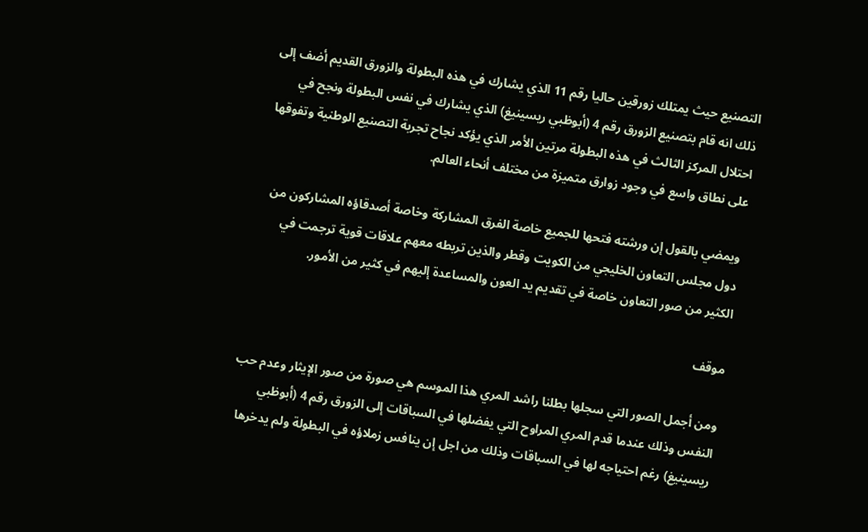التصنيع حيث يمتلك زورقين حاليا رقم 11 الذي يشارك في هذه البطولة والزورق القديم أضف إلى ذلك انه قام بتصنيع الزورق رقم 4 (أبوظبي ريسينيغ) الذي يشارك في نفس البطولة ونجح في احتلال المركز الثالث في هذه البطولة مرتين الأمر الذي يؤكد نجاح تجربة التصنيع الوطنية وتفوقها على نطاق واسع في وجود زوارق متميزة من مختلف أنحاء العالم.

ويمضي بالقول إن ورشته فتحها للجميع خاصة الفرق المشاركة وخاصة أصدقاؤه المشاركون من دول مجلس التعاون الخليجي من الكويت وقطر والذين تربطه معهم علاقات قوية ترجمت في الكثير من صور التعاون خاصة في تقديم يد العون والمساعدة إليهم في كثير من الأمور.

موقف

ومن أجمل الصور التي سجلها بطلنا راشد المري هذا الموسم هي صورة من صور الإيثار وعدم حب النفس وذلك عندما قدم المري المراوح التي يفضلها في السباقات إلى الزورق رقم 4 (أبوظبي ريسينيغ) رغم احتياجه لها في السباقات وذلك من اجل إن ينافس زملاؤه في البطولة ولم يدخرها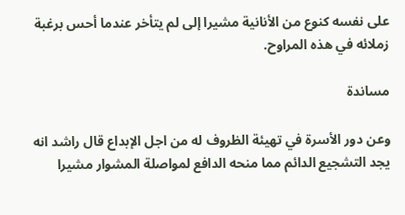على نفسه كنوع من الأنانية مشيرا إلى لم يتأخر عندما أحس برغبة زملائه في هذه المراوح.

مساندة

وعن دور الأسرة في تهيئة الظروف له من اجل الإبداع قال راشد انه يجد التشجيع الدائم مما منحه الدافع لمواصلة المشوار مشيرا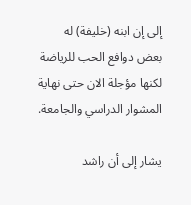إلى إن ابنه (خليفة) له بعض دوافع الحب للرياضة لكنها مؤجلة الان حتى نهاية المشوار الدراسي والجامعة.

يشار إلى أن راشد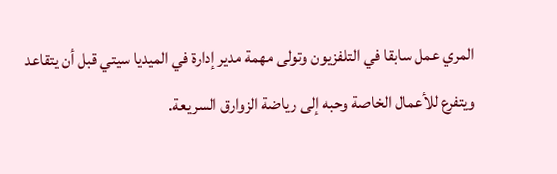المري عمل سابقا في التلفزيون وتولى مهمة مدير إدارة في الميديا سيتي قبل أن يتقاعد ويتفرع للأعمال الخاصة وحبه إلى رياضة الزوارق السريعة.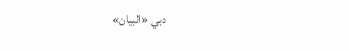دبي «البيان»